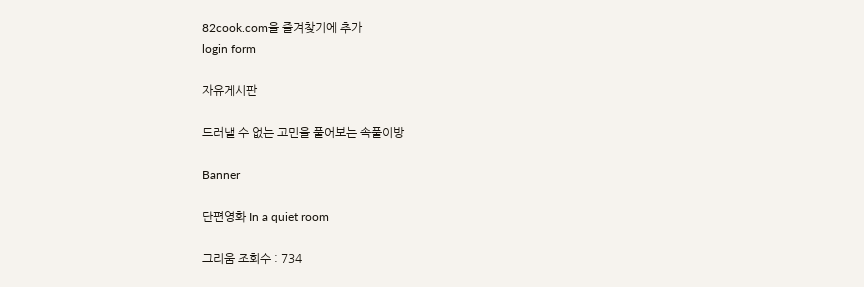82cook.com을 즐겨찾기에 추가
login form

자유게시판

드러낼 수 없는 고민을 풀어보는 속풀이방

Banner

단편영화 In a quiet room

그리움 조회수 : 734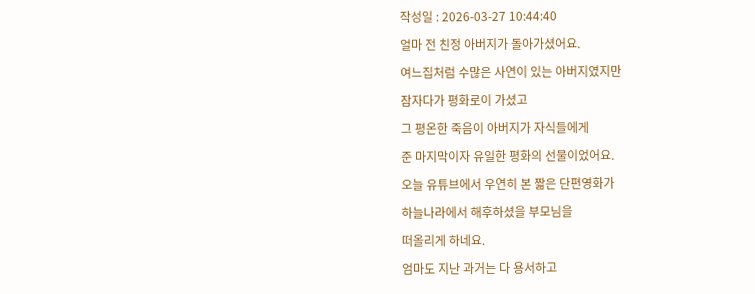작성일 : 2026-03-27 10:44:40

얼마 전 친정 아버지가 돌아가셨어요.

여느집처럼 수많은 사연이 있는 아버지였지만

잠자다가 평화로이 가셨고

그 평온한 죽음이 아버지가 자식들에게

준 마지막이자 유일한 평화의 선물이었어요.

오늘 유튜브에서 우연히 본 짧은 단편영화가

하늘나라에서 해후하셨을 부모님을

떠올리게 하네요.

엄마도 지난 과거는 다 용서하고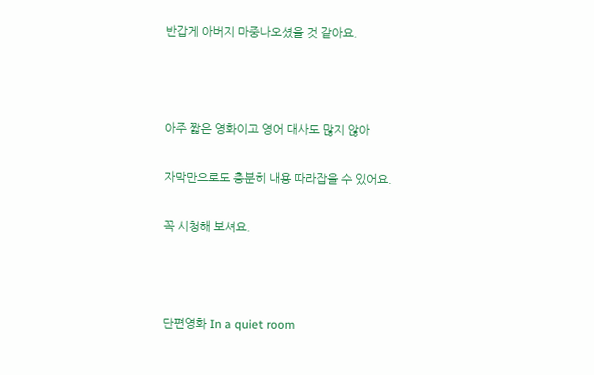반갑게 아버지 마중나오셨을 것 같아요.



아주 짧은 영화이고 영어 대사도 많지 않아

자막만으로도 충분히 내용 따라잡을 수 있어요.

꼭 시청해 보셔요.



단편영화 In a quiet room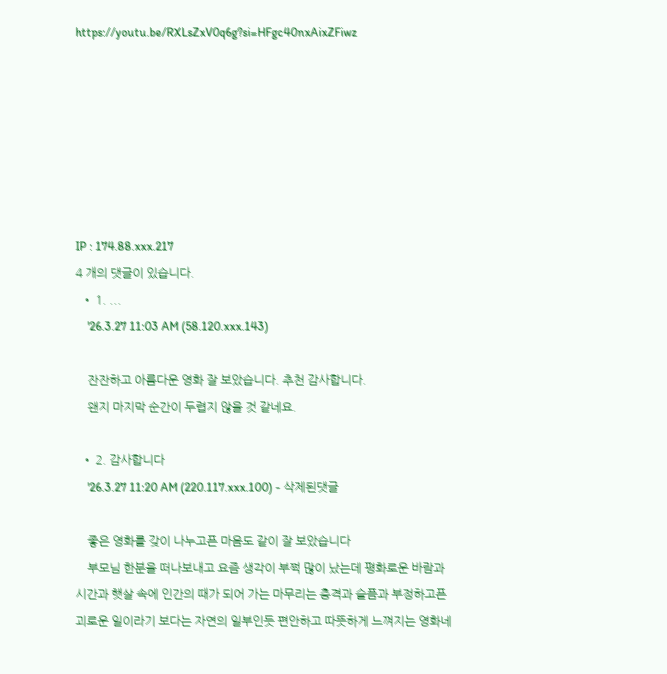https://youtu.be/RXLsZxV0q6g?si=HFgc40nxAixZFiwz







IP : 174.88.xxx.217
4 개의 댓글이 있습니다.
  • 1. ...
    '26.3.27 11:03 AM (58.120.xxx.143)

    잔잔하고 아름다운 영화 잘 보았습니다. 추천 감사합니다.
    왠지 마지막 순간이 두렵지 않을 것 같네요.

  • 2. 감사합니다
    '26.3.27 11:20 AM (220.117.xxx.100) - 삭제된댓글

    좋은 영화를 갖이 나누고픈 마음도 같이 잘 보았습니다
    부모님 한분을 떠나보내고 요즘 생각이 부쩍 많이 났는데 평화로운 바람과 시간과 햇살 속에 인간의 때가 되어 가는 마무리는 충격과 슬픔과 부정하고픈 괴로운 일이라기 보다는 자연의 일부인듯 편안하고 따뜻하게 느껴지는 영화네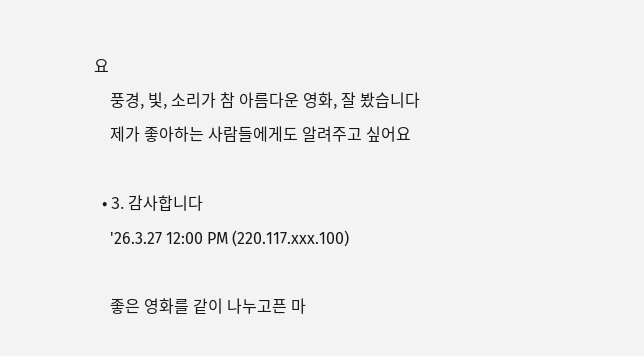요
    풍경, 빛, 소리가 참 아름다운 영화, 잘 봤습니다
    제가 좋아하는 사람들에게도 알려주고 싶어요

  • 3. 감사합니다
    '26.3.27 12:00 PM (220.117.xxx.100)

    좋은 영화를 같이 나누고픈 마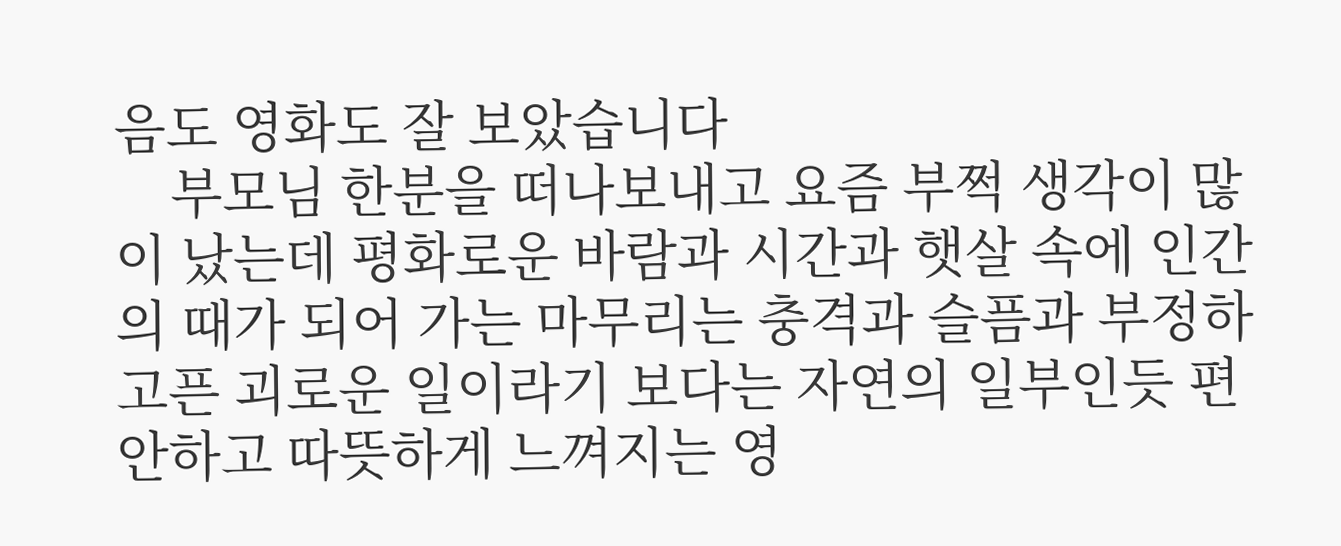음도 영화도 잘 보았습니다
    부모님 한분을 떠나보내고 요즘 부쩍 생각이 많이 났는데 평화로운 바람과 시간과 햇살 속에 인간의 때가 되어 가는 마무리는 충격과 슬픔과 부정하고픈 괴로운 일이라기 보다는 자연의 일부인듯 편안하고 따뜻하게 느껴지는 영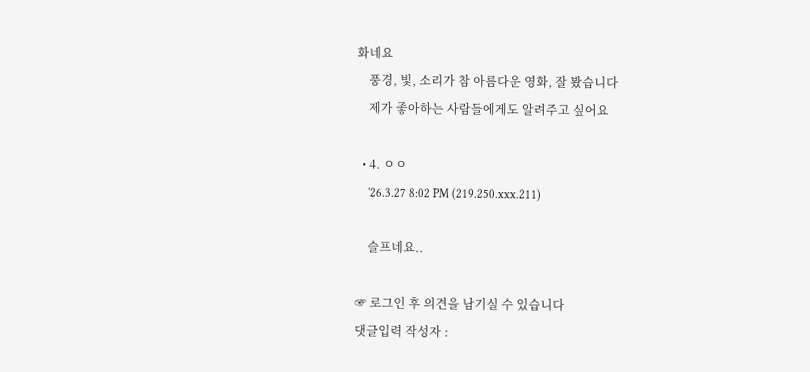화네요
    풍경, 빛, 소리가 참 아름다운 영화, 잘 봤습니다
    제가 좋아하는 사람들에게도 알려주고 싶어요

  • 4. ㅇㅇ
    '26.3.27 8:02 PM (219.250.xxx.211)

    슬프네요..

☞ 로그인 후 의견을 남기실 수 있습니다
댓글입력 작성자 :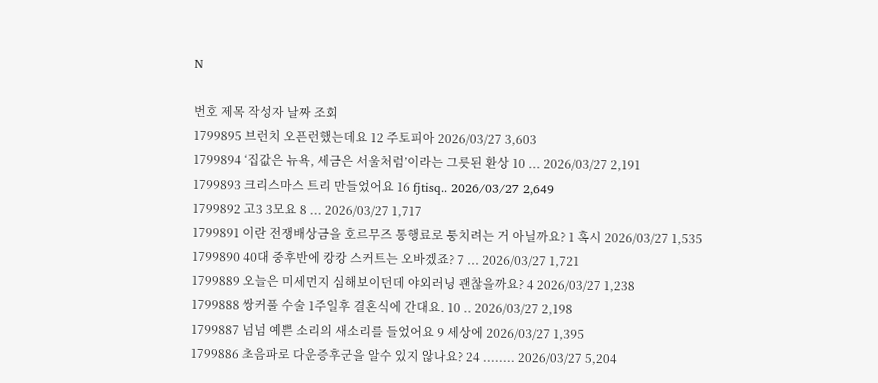N

번호 제목 작성자 날짜 조회
1799895 브런치 오픈런했는데요 12 주토피아 2026/03/27 3,603
1799894 ‘집값은 뉴욕, 세금은 서울처럼’이라는 그릇된 환상 10 ... 2026/03/27 2,191
1799893 크리스마스 트리 만들었어요 16 fjtisq.. 2026/03/27 2,649
1799892 고3 3모요 8 ... 2026/03/27 1,717
1799891 이란 전쟁배상금을 호르무즈 통행료로 퉁치려는 거 아닐까요? 1 혹시 2026/03/27 1,535
1799890 40대 중후반에 캉캉 스커트는 오바겠죠? 7 ... 2026/03/27 1,721
1799889 오늘은 미세먼지 심해보이던데 야외러닝 괜찮을까요? 4 2026/03/27 1,238
1799888 쌍커풀 수술 1주일후 결혼식에 간대요. 10 .. 2026/03/27 2,198
1799887 넘넘 예쁜 소리의 새소리를 들었어요 9 세상에 2026/03/27 1,395
1799886 초음파로 다운증후군을 알수 있지 않나요? 24 ........ 2026/03/27 5,204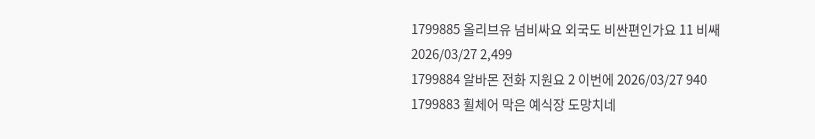1799885 올리브유 넘비싸요 외국도 비싼편인가요 11 비쌔 2026/03/27 2,499
1799884 알바몬 전화 지원요 2 이번에 2026/03/27 940
1799883 휠체어 막은 예식장 도망치네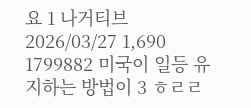요 1 나거티브 2026/03/27 1,690
1799882 미국이 일등 유지하는 방법이 3 ㅎㄹㄹ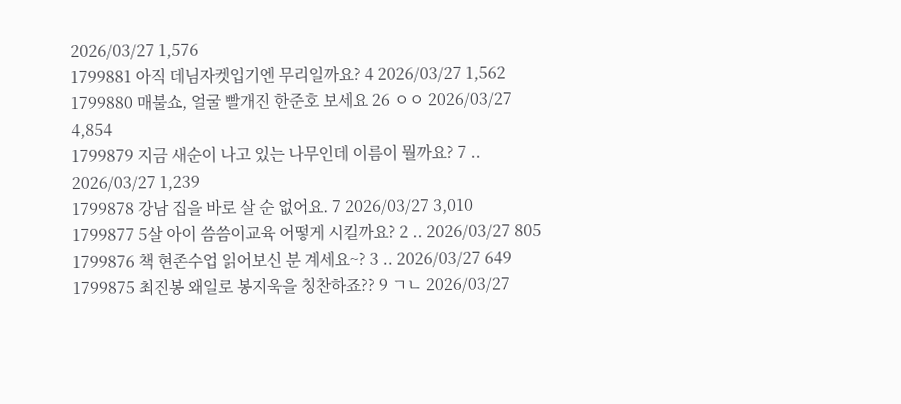2026/03/27 1,576
1799881 아직 데님자켓입기엔 무리일까요? 4 2026/03/27 1,562
1799880 매불쇼, 얼굴 빨개진 한준호 보세요 26 ㅇㅇ 2026/03/27 4,854
1799879 지금 새순이 나고 있는 나무인데 이름이 뭘까요? 7 .. 2026/03/27 1,239
1799878 강남 집을 바로 살 순 없어요. 7 2026/03/27 3,010
1799877 5살 아이 씀씀이교육 어떻게 시킬까요? 2 .. 2026/03/27 805
1799876 책 현존수업 읽어보신 분 계세요~? 3 .. 2026/03/27 649
1799875 최진봉 왜일로 봉지욱을 칭찬하죠?? 9 ㄱㄴ 2026/03/27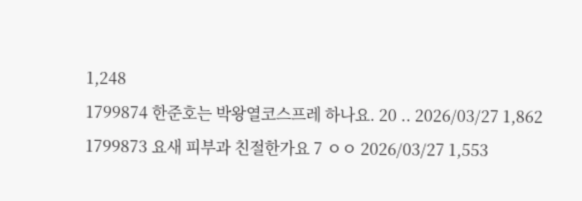1,248
1799874 한준호는 박왕열코스프레 하나요. 20 .. 2026/03/27 1,862
1799873 요새 피부과 친절한가요 7 ㅇㅇ 2026/03/27 1,553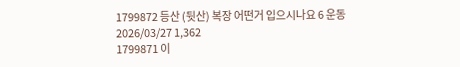1799872 등산 (뒷산) 복장 어떤거 입으시나요 6 운동 2026/03/27 1,362
1799871 이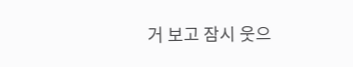거 보고 잠시 웃으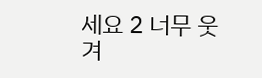세요 2 너무 웃겨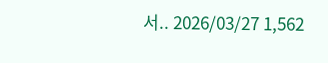서.. 2026/03/27 1,562